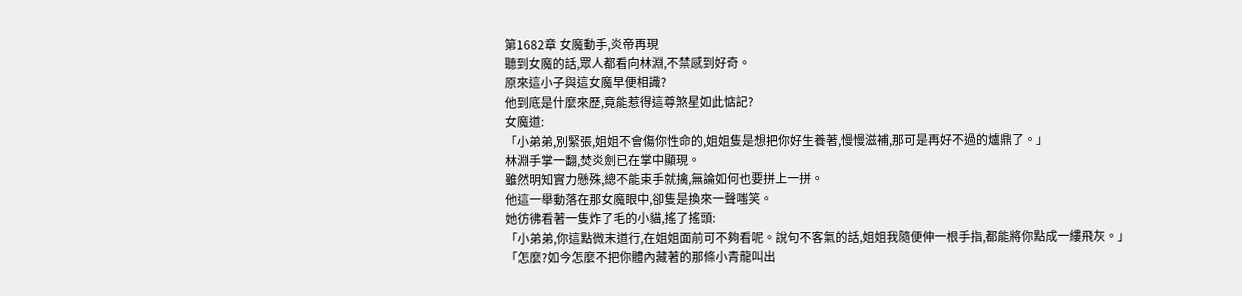第1682章 女魔動手,炎帝再現
聽到女魔的話,眾人都看向林淵,不禁感到好奇。
原來這小子與這女魔早便相識?
他到底是什麼來歷,竟能惹得這尊煞星如此惦記?
女魔道:
「小弟弟,別緊張,姐姐不會傷你性命的,姐姐隻是想把你好生養著,慢慢滋補,那可是再好不過的爐鼎了。」
林淵手掌一翻,焚炎劍已在掌中顯現。
雖然明知實力懸殊,總不能束手就擒,無論如何也要拼上一拼。
他這一舉動落在那女魔眼中,卻隻是換來一聲嗤笑。
她彷彿看著一隻炸了毛的小貓,搖了搖頭:
「小弟弟,你這點微末道行,在姐姐面前可不夠看呢。說句不客氣的話,姐姐我隨便伸一根手指,都能將你點成一縷飛灰。」
「怎麼?如今怎麼不把你體內藏著的那條小青龍叫出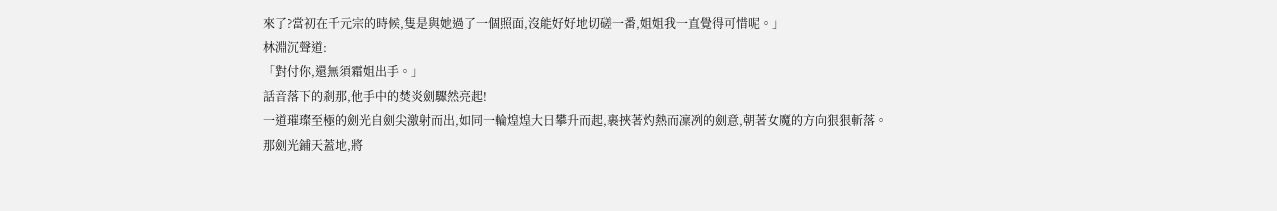來了?當初在千元宗的時候,隻是與她過了一個照面,沒能好好地切磋一番,姐姐我一直覺得可惜呢。」
林淵沉聲道:
「對付你,還無須霜姐出手。」
話音落下的剎那,他手中的焚炎劍驟然亮起!
一道璀璨至極的劍光自劍尖激射而出,如同一輪煌煌大日攀升而起,裹挾著灼熱而凜冽的劍意,朝著女魔的方向狠狠斬落。
那劍光鋪天蓋地,將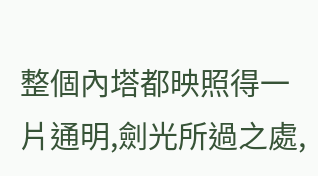整個內塔都映照得一片通明,劍光所過之處,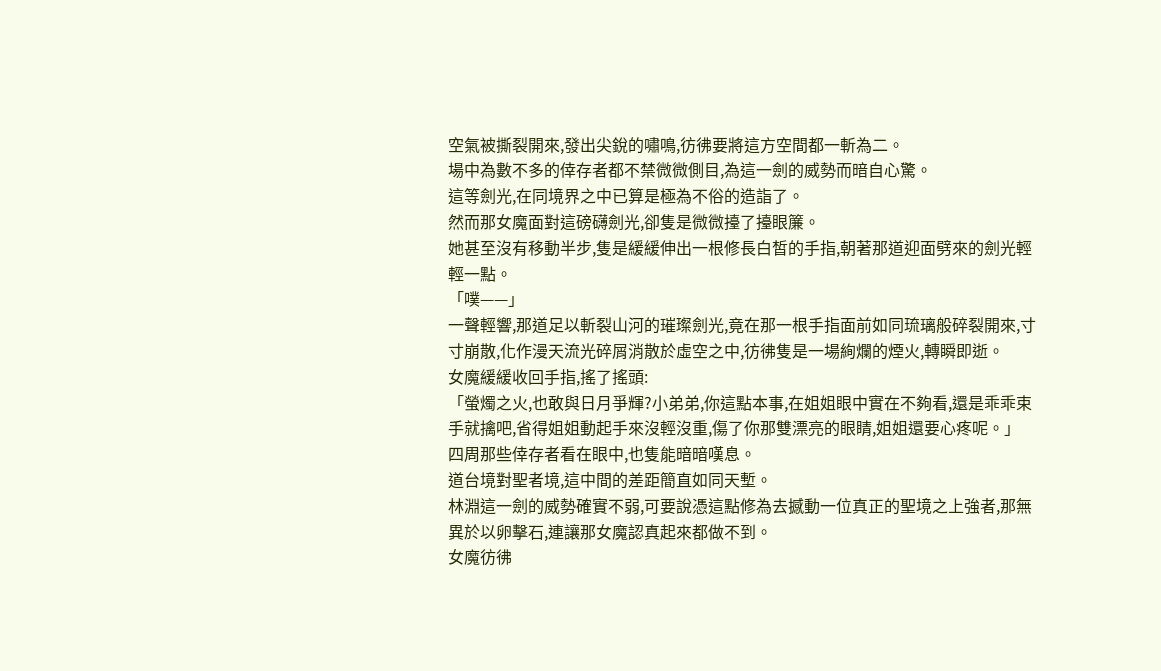空氣被撕裂開來,發出尖銳的嘯鳴,彷彿要將這方空間都一斬為二。
場中為數不多的倖存者都不禁微微側目,為這一劍的威勢而暗自心驚。
這等劍光,在同境界之中已算是極為不俗的造詣了。
然而那女魔面對這磅礴劍光,卻隻是微微擡了擡眼簾。
她甚至沒有移動半步,隻是緩緩伸出一根修長白皙的手指,朝著那道迎面劈來的劍光輕輕一點。
「噗——」
一聲輕響,那道足以斬裂山河的璀璨劍光,竟在那一根手指面前如同琉璃般碎裂開來,寸寸崩散,化作漫天流光碎屑消散於虛空之中,彷彿隻是一場絢爛的煙火,轉瞬即逝。
女魔緩緩收回手指,搖了搖頭:
「螢燭之火,也敢與日月爭輝?小弟弟,你這點本事,在姐姐眼中實在不夠看,還是乖乖束手就擒吧,省得姐姐動起手來沒輕沒重,傷了你那雙漂亮的眼睛,姐姐還要心疼呢。」
四周那些倖存者看在眼中,也隻能暗暗嘆息。
道台境對聖者境,這中間的差距簡直如同天塹。
林淵這一劍的威勢確實不弱,可要說憑這點修為去撼動一位真正的聖境之上強者,那無異於以卵擊石,連讓那女魔認真起來都做不到。
女魔彷彿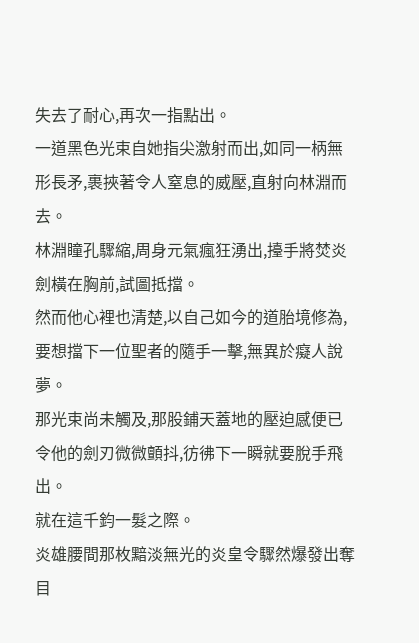失去了耐心,再次一指點出。
一道黑色光束自她指尖激射而出,如同一柄無形長矛,裹挾著令人窒息的威壓,直射向林淵而去。
林淵瞳孔驟縮,周身元氣瘋狂湧出,擡手將焚炎劍橫在胸前,試圖抵擋。
然而他心裡也清楚,以自己如今的道胎境修為,要想擋下一位聖者的隨手一擊,無異於癡人說夢。
那光束尚未觸及,那股鋪天蓋地的壓迫感便已令他的劍刃微微顫抖,彷彿下一瞬就要脫手飛出。
就在這千鈞一髮之際。
炎雄腰間那枚黯淡無光的炎皇令驟然爆發出奪目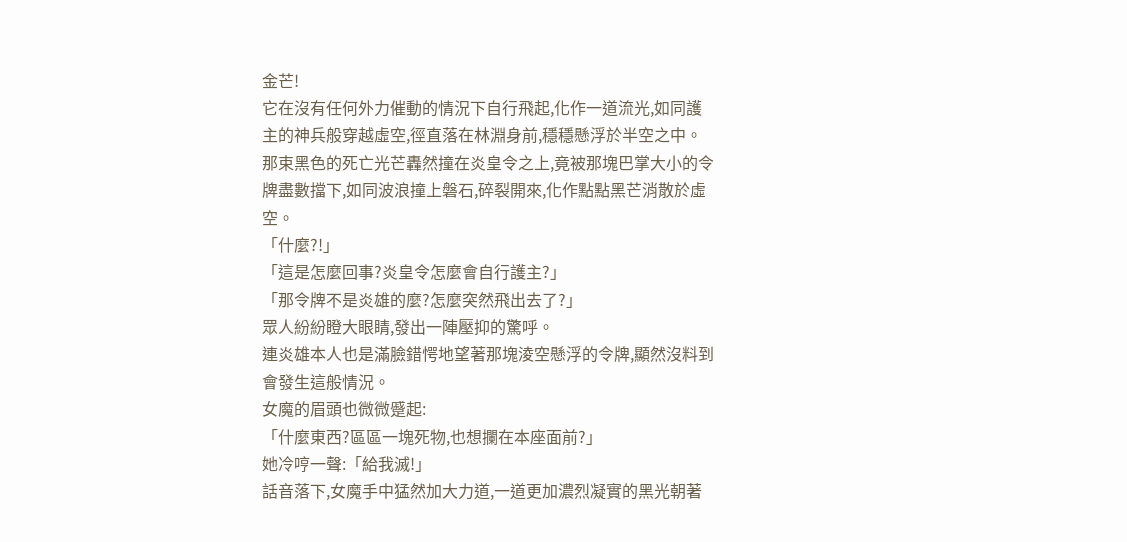金芒!
它在沒有任何外力催動的情況下自行飛起,化作一道流光,如同護主的神兵般穿越虛空,徑直落在林淵身前,穩穩懸浮於半空之中。
那束黑色的死亡光芒轟然撞在炎皇令之上,竟被那塊巴掌大小的令牌盡數擋下,如同波浪撞上磐石,碎裂開來,化作點點黑芒消散於虛空。
「什麼?!」
「這是怎麼回事?炎皇令怎麼會自行護主?」
「那令牌不是炎雄的麼?怎麼突然飛出去了?」
眾人紛紛瞪大眼睛,發出一陣壓抑的驚呼。
連炎雄本人也是滿臉錯愕地望著那塊淩空懸浮的令牌,顯然沒料到會發生這般情況。
女魔的眉頭也微微蹙起:
「什麼東西?區區一塊死物,也想攔在本座面前?」
她冷哼一聲:「給我滅!」
話音落下,女魔手中猛然加大力道,一道更加濃烈凝實的黑光朝著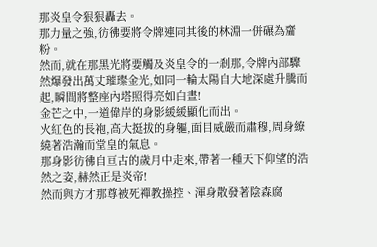那炎皇令狠狠轟去。
那力量之強,彷彿要將令牌連同其後的林淵一併碾為齏粉。
然而,就在那黑光將要觸及炎皇令的一剎那,令牌內部驟然爆發出萬丈璀璨金光,如同一輪太陽自大地深處升騰而起,瞬間將整座內塔照得亮如白晝!
金芒之中,一道偉岸的身影緩緩顯化而出。
火紅色的長袍,高大挺拔的身軀,面目威嚴而肅穆,周身繚繞著浩瀚而堂皇的氣息。
那身影彷彿自亘古的歲月中走來,帶著一種天下仰望的浩然之姿,赫然正是炎帝!
然而與方才那尊被死禪教操控、渾身散發著陰森腐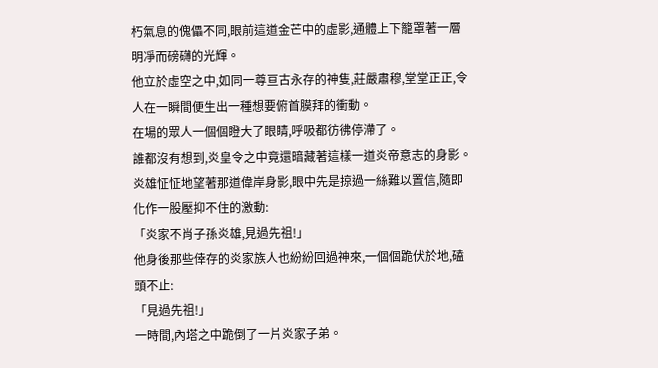朽氣息的傀儡不同,眼前這道金芒中的虛影,通體上下籠罩著一層明凈而磅礴的光輝。
他立於虛空之中,如同一尊亘古永存的神隻,莊嚴肅穆,堂堂正正,令人在一瞬間便生出一種想要俯首膜拜的衝動。
在場的眾人一個個瞪大了眼睛,呼吸都彷彿停滯了。
誰都沒有想到,炎皇令之中竟還暗藏著這樣一道炎帝意志的身影。
炎雄怔怔地望著那道偉岸身影,眼中先是掠過一絲難以置信,隨即化作一股壓抑不住的激動:
「炎家不肖子孫炎雄,見過先祖!」
他身後那些倖存的炎家族人也紛紛回過神來,一個個跪伏於地,磕頭不止:
「見過先祖!」
一時間,內塔之中跪倒了一片炎家子弟。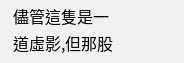儘管這隻是一道虛影,但那股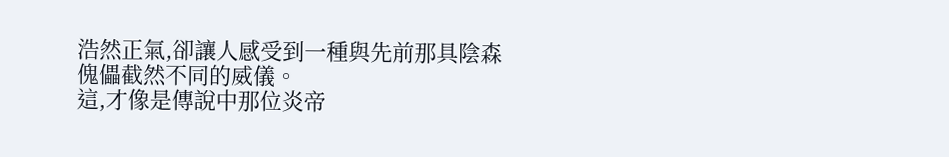浩然正氣,卻讓人感受到一種與先前那具陰森傀儡截然不同的威儀。
這,才像是傳說中那位炎帝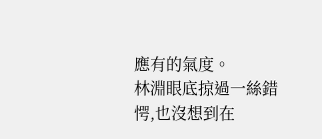應有的氣度。
林淵眼底掠過一絲錯愕,也沒想到在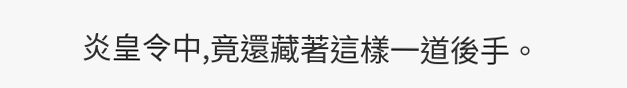炎皇令中,竟還藏著這樣一道後手。